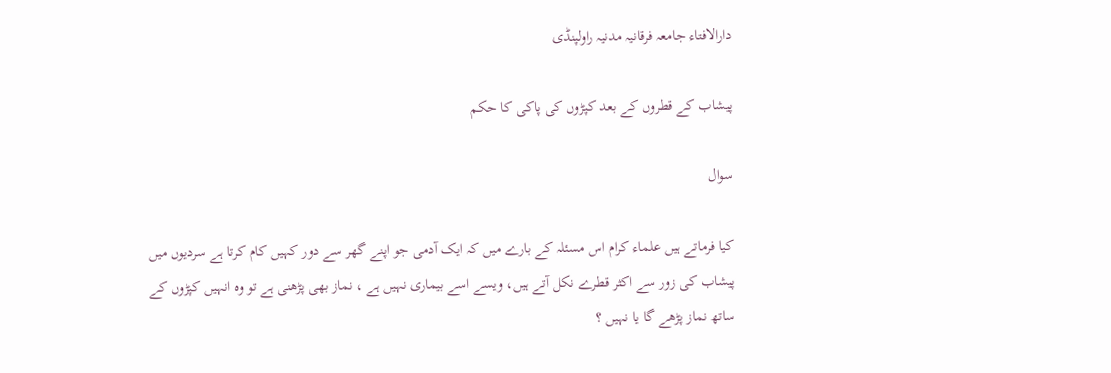دارالافتاء جامعہ فرقانیہ مدنیہ راولپنڈی

پیشاب کے قطروں کے بعد کپڑوں کی پاکی کا حکم

سوال

کیا فرماتے ہیں علماء کرام اس مسئلہ کے بارے میں کہ ایک آدمی جو اپنے گھر سے دور کہیں کام کرتا ہے سردیوں میں پیشاب کی زور سے اکثر قطرے نکل آتے ہیں، ویسے اسے بیماری نہیں ہے ، نماز بھی پڑھنی ہے تو وہ انہیں کپڑوں کے ساتھ نماز پڑھے گا یا نہیں ؟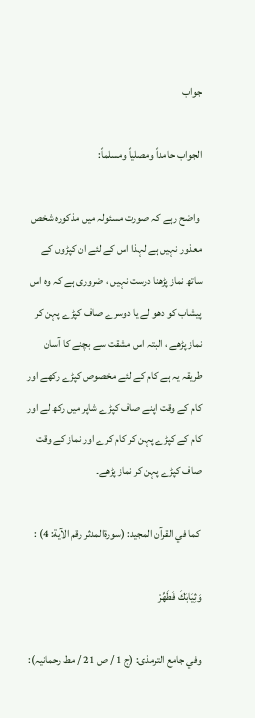جواب

الجواب حامداً ومصلیاً ومسلماً:

 واضح رہے کہ صورت مسئولہ میں مذکورہ شخص معذور نہیں ہے لہذا اس کے لئے ان کپڑوں کے ساتھ نماز پڑھنا درست نہیں ، ضروری ہے کہ وہ اس پیشاب کو دھو لے یا دوسرے صاف کپڑے پہن کر نماز پڑھے ، البتہ اس مشقت سے بچنے کا آسان طریقہ یہ ہے کام کے لئے مخصوص کپڑے رکھے اور کام کے وقت اپنے صاف کپڑے شاپر میں رکھ لے اور کام کے کپڑے پہن کر کام کرے اور نماز کے وقت صاف کپڑے پہن کر نماز پڑھے۔

 كما في القرآن المجيد: (سورۃالمدثر رقم الآية: 4) :

وَثِيَابَكَ فَطَهِّرْ

وفي جامع الترمذى: (ج 1 / ص 21 / مط رحمانیہ):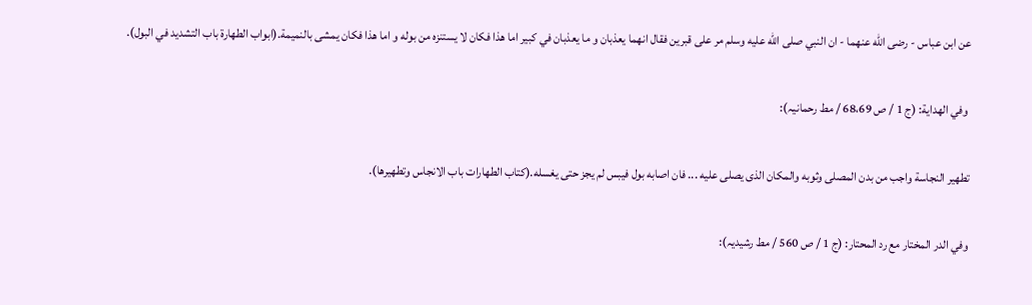عن ابن عباس - رضی الله عنهما - ان النبي صلى الله عليه وسلم مر على قبرين فقال انهما يعذبان و ما يعذبان في كبير اما هذا فكان لا يستنزه من بوله و اما هذا فكان يمشى بالنميمة.(ابواب الطهارة باب التشديد في البول).

 وفي الهداية: (ج 1 / ص 68،69 / مط رحمانیہ):

تطهير النجاسة واجب من بدن المصلى وثوبه والمكان الذى يصلى عليه ... فان اصابه بول فيبس لم يجز حتى يغسله.(كتاب الطهارات باب الانجاس وتطهيرها).

وفي الدر المختار مع رد المحتار: (ج 1 / ص 560 / مط رشیدیہ):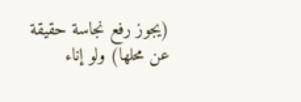(يجوز رفع نجاسة حقيقة عن محلها) ولو إناء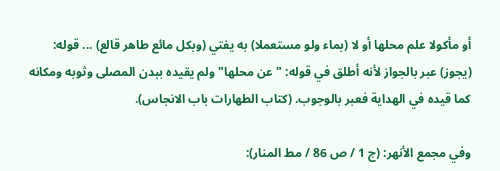أو مأكولا علم محلها أو لا (بماء ولو مستعملا) به يفتي (وبكل مائع طاهر قالع) ... قوله: (يجوز) عبر بالجواز لأنه أطلق في قوله: "عن محلها" ولم يقيده ببدن المصلى وثوبه ومکانه كما قيده في الهداية فعبر بالوجوب. (كتاب الطهارات باب الانجاس).

وفي مجمع الأنهر: (ج 1 / ص 86 / مط المنار):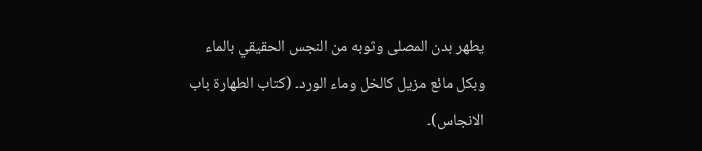يطهر بدن المصلى وثوبه من النجس الحقيقي بالماء وبكل مائع مزيل كالخل وماء الورد۔ (كتاب الطهارة باب الانجاس)۔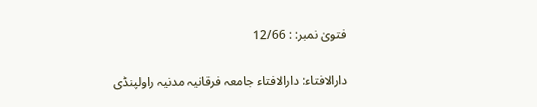فتویٰ نمبر: : 12/66

دارالافتاء: دارالافتاء جامعہ فرقانیہ مدنیہ راولپنڈی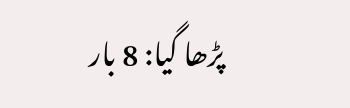پڑھا گیا: 8 بار